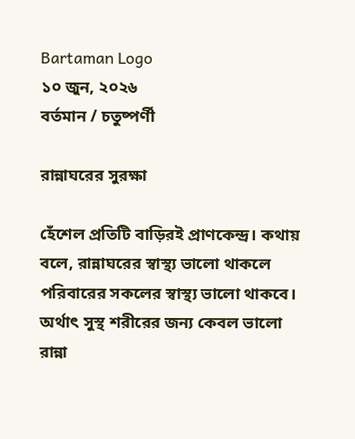Bartaman Logo
১০ জুন, ২০২৬
বর্তমান / চতুষ্পর্ণী

রান্নাঘরের সুরক্ষা

হেঁশেল প্রতিটি বাড়িরই প্রাণকেন্দ্র। কথায় বলে, রান্নাঘরের স্বাস্থ্য ভালো থাকলে পরিবারের সকলের স্বাস্থ্য ভালো থাকবে। অর্থাৎ সুস্থ শরীরের জন্য কেবল ভালো রান্না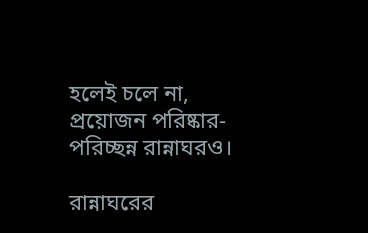হলেই চলে না, প্রয়োজন পরিষ্কার-পরিচ্ছন্ন রান্নাঘরও।

রান্নাঘরের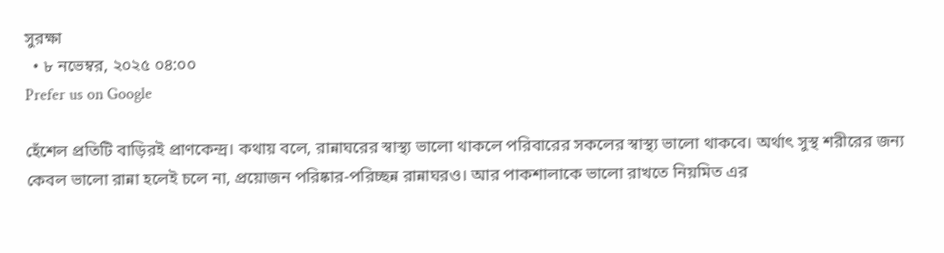সুরক্ষা
  • ৮ নভেম্বর, ২০২৫ ০৪:০০
Prefer us on Google

হেঁশেল প্রতিটি বাড়িরই প্রাণকেন্দ্র। কথায় বলে, রান্নাঘরের স্বাস্থ্য ভালো থাকলে পরিবারের সকলের স্বাস্থ্য ভালো থাকবে। অর্থাৎ সুস্থ শরীরের জন্য কেবল ভালো রান্না হলেই চলে না, প্রয়োজন পরিষ্কার-পরিচ্ছন্ন রান্নাঘরও। আর পাকশালাকে ভালো রাখতে নিয়মিত এর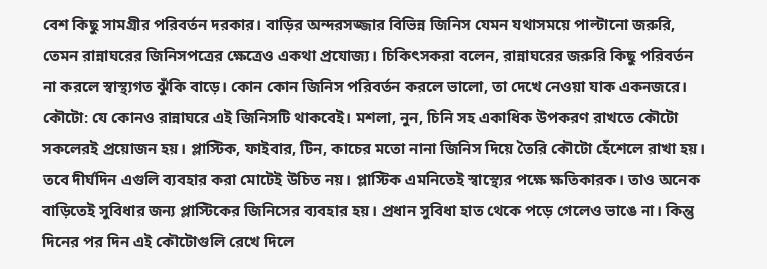বেশ কিছু সামগ্রীর পরিবর্তন দরকার। বাড়ির অন্দরসজ্জার বিভিন্ন জিনিস যেমন যথাসময়ে পাল্টানো জরুরি, তেমন রান্নাঘরের জিনিসপত্রের ক্ষেত্রেও একথা প্রযোজ্য। চিকিৎসকরা বলেন, রান্নাঘরের জরুরি কিছু পরিবর্তন না করলে স্বাস্থ্যগত ঝুঁকি বাড়ে। কোন কোন জিনিস পরিবর্তন করলে ভালো, তা দেখে নেওয়া যাক একনজরে।
কৌটো: যে কোনও রান্নাঘরে এই জিনিসটি থাকবেই। মশলা, নুন, চিনি সহ একাধিক উপকরণ রাখতে কৌটো সকলেরই প্রয়োজন হয়। প্লাস্টিক, ফাইবার, টিন, কাচের মতো নানা জিনিস দিয়ে তৈরি কৌটো হেঁশেলে রাখা হয়। তবে দীর্ঘদিন এগুলি ব্যবহার করা মোটেই উচিত নয়। প্লাস্টিক এমনিতেই স্বাস্থ্যের পক্ষে ক্ষতিকারক। তাও অনেক বাড়িতেই সুবিধার জন্য প্লাস্টিকের জিনিসের ব্যবহার হয়। প্রধান সুবিধা হাত থেকে পড়ে গেলেও ভাঙে না। কিন্তু দিনের পর দিন এই কৌটোগুলি রেখে দিলে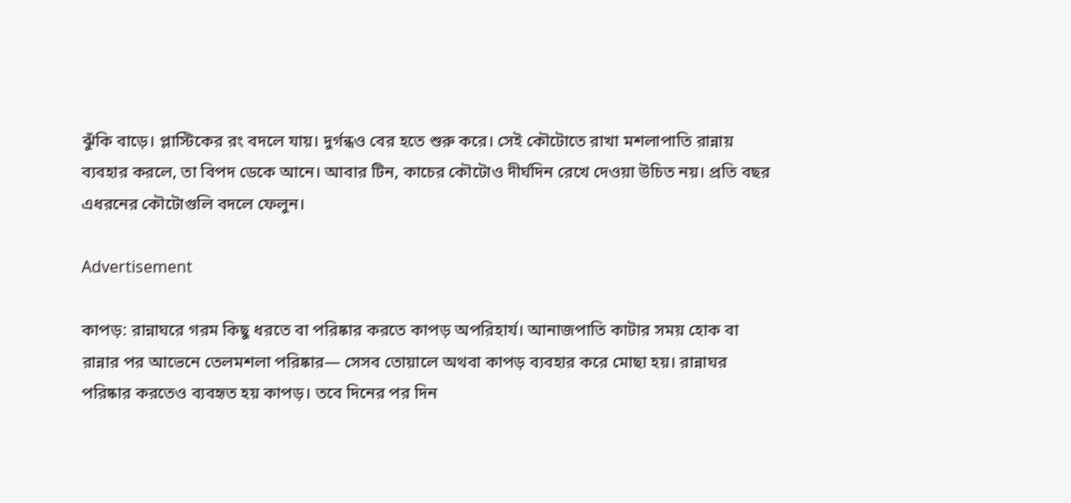ঝুঁকি বাড়ে। প্লাস্টিকের রং বদলে যায়। দুর্গন্ধও বের হতে শুরু করে। সেই কৌটোতে রাখা মশলাপাতি রান্নায় ব্যবহার করলে, তা বিপদ ডেকে আনে। আবার টিন, কাচের কৌটোও দীর্ঘদিন রেখে দেওয়া উচিত নয়। প্রতি বছর এধরনের কৌটোগুলি বদলে ফেলুন।

Advertisement

কাপড়: রান্নাঘরে গরম কিছু ধরতে বা পরিষ্কার করতে কাপড় অপরিহার্য। আনাজপাতি কাটার সময় হোক বা রান্নার পর আভেনে তেলমশলা পরিষ্কার— সেসব তোয়ালে অথবা কাপড় ব্যবহার করে মোছা হয়। রান্নাঘর পরিষ্কার করতেও ব্যবহৃত হয় কাপড়। তবে দিনের পর দিন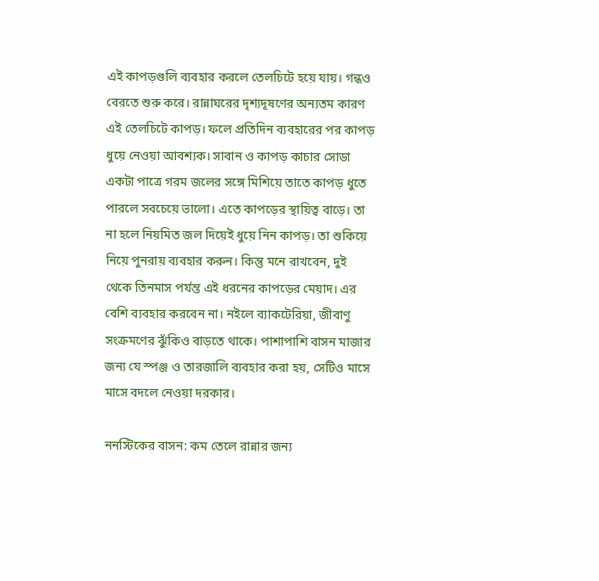এই কাপড়গুলি ব্যবহার করলে তেলচিটে হয়ে যায়। গন্ধও বেরতে শুরু করে। রান্নাঘরের দৃশ্যদূষণের অন্যতম কারণ এই তেলচিটে কাপড়। ফলে প্রতিদিন ব্যবহারের পর কাপড় ধুয়ে নেওয়া আবশ্যক। সাবান ও কাপড় কাচার সোডা একটা পাত্রে গরম জলের সঙ্গে মিশিয়ে তাতে কাপড় ধুতে পারলে সবচেয়ে ভালো। এতে কাপড়ের স্থায়িত্ব বাড়ে। তা না হলে নিয়মিত জল দিয়েই ধুয়ে নিন কাপড়। তা শুকিয়ে নিয়ে পুনরায় ব্যবহার করুন। কিন্তু মনে রাখবেন, দুই থেকে তিনমাস পর্যন্ত এই ধরনের কাপড়ের মেয়াদ। এর বেশি ব্যবহার করবেন না। নইলে ব্যাকটেরিয়া, জীবাণু সংক্রমণের ঝুঁকিও বাড়তে থাকে। পাশাপাশি বাসন মাজার জন্য যে স্পঞ্জ ও তারজালি ব্যবহার করা হয়, সেটিও মাসে মাসে বদলে নেওয়া দরকার।

ননস্টিকের বাসন: কম তেলে রান্নার জন্য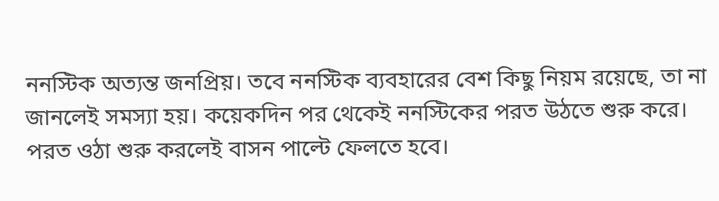ননস্টিক অত্যন্ত জনপ্রিয়। তবে ননস্টিক ব্যবহারের বেশ কিছু নিয়ম রয়েছে, তা না জানলেই সমস্যা হয়। কয়েকদিন পর থেকেই ননস্টিকের পরত উঠতে শুরু করে। পরত ওঠা শুরু করলেই বাসন পাল্টে ফেলতে হবে।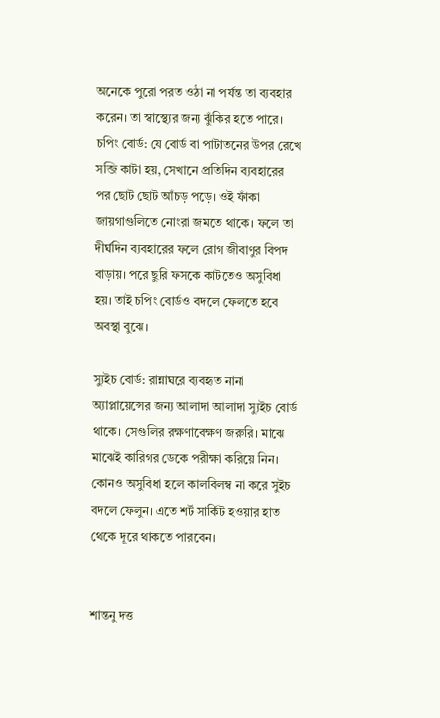অনেকে পুরো পরত ওঠা না পর্যন্ত তা ব্যবহার করেন। তা স্বাস্থ্যের জন্য ঝুঁকির হতে পারে।
চপিং বোর্ড: যে বোর্ড বা পাটাতনের উপর রেখে সব্জি কাটা হয়, সেখানে প্রতিদিন ব্যবহারের পর ছোট ছোট আঁচড় পড়ে। ওই ফাঁকা জায়গাগুলিতে নোংরা জমতে থাকে। ফলে তা দীর্ঘদিন ব্যবহারের ফলে রোগ জীবাণুর বিপদ বাড়ায়। পরে ছুরি ফসকে কাটতেও অসুবিধা হয়। তাই চপিং বোর্ডও বদলে ফেলতে হবে অবস্থা বুঝে।

স্যুইচ বোর্ড: রান্নাঘরে ব্যবহৃত নানা অ্যাপ্লায়েন্সের জন্য আলাদা আলাদা স্যুইচ বোর্ড থাকে। সেগুলির রক্ষণাবেক্ষণ জরুরি। মাঝে মাঝেই কারিগর ডেকে পরীক্ষা করিয়ে নিন। কোনও অসুবিধা হলে কালবিলম্ব না করে সুইচ বদলে ফেলুন। এতে শর্ট সার্কিট হওয়ার হাত থেকে দূরে থাকতে পারবেন।


শান্তনু দত্ত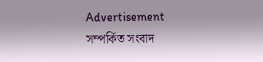Advertisement
সম্পর্কিত সংবাদ